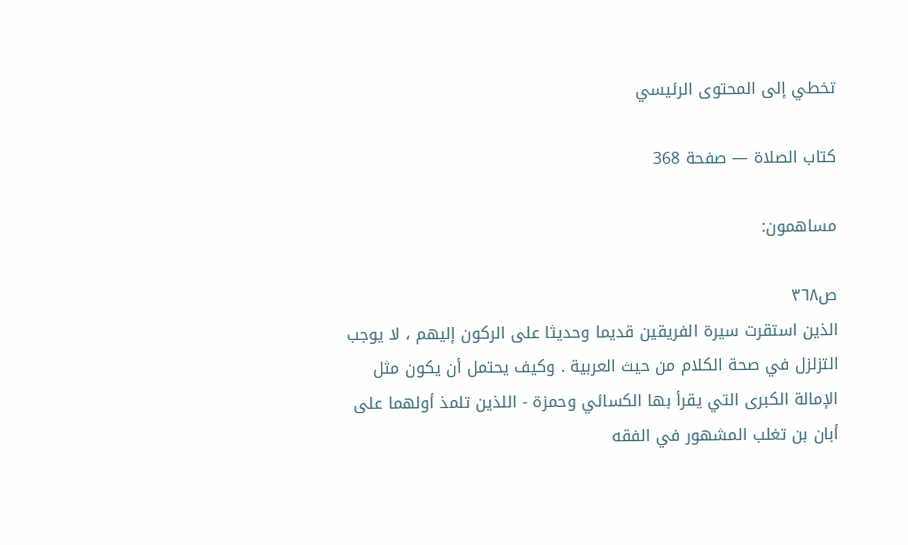تخطي إلى المحتوى الرئيسي

كتاب الصلاة — صفحة 368

مساهمون:

ص٣٦٨
الذين استقرت سيرة الفريقين قديما وحديثا على الركون إليهم ، لا يوجب التزلزل في صحة الكلام من حيث العربية . وكيف يحتمل أن يكون مثل الإمالة الكبرى التي يقرأ بها الكسائي وحمزة - اللذين تلمذ أولهما على أبان بن تغلب المشهور في الفقه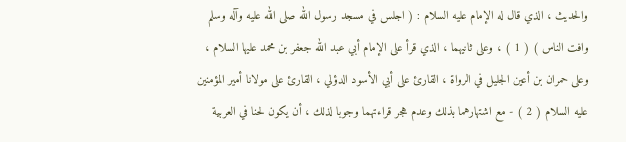والحديث ، الذي قال له الإمام عليه السلام : ( اجلس في مسجد رسول الله صلى الله عليه وآله وسلم وافت الناس ) ( 1 ) ، وعلى ثانيهما ، الذي قرأ على الإمام أبي عبد الله جعفر بن محمد عليها السلام ، وعلى حمران بن أعين الجليل في الرواة ، القارئ على أبي الأسود الدؤلي ، القارئ على مولانا أمير المؤمنين عليه السلام ( 2 ) - مع اشتهارهما بذلك وعدم هجر قراءتهما وجوبا لذلك ، أن يكون لحنا في العربية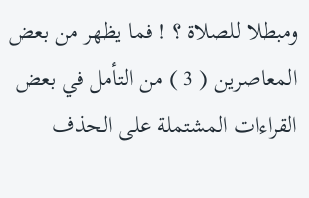ومبطلا للصلاة ؟ ! فما يظهر من بعض المعاصرين ( 3 ) من التأمل في بعض القراءات المشتملة على الحذف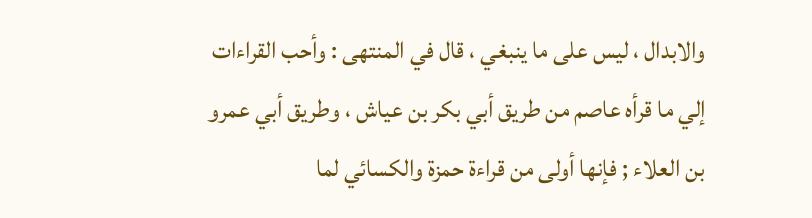والابدال ، ليس على ما ينبغي ، قال في المنتهى : وأحب القراءات إلي ما قرأه عاصم من طريق أبي بكر بن عياش ، وطريق أبي عمرو بن العلاء ; فإنها أولى من قراءة حمزة والكسائي لما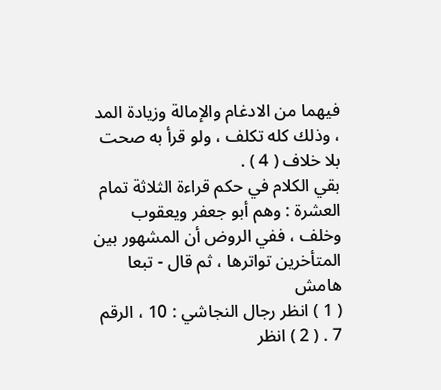فيهما من الادغام والإمالة وزيادة المد ، وذلك كله تكلف ، ولو قرأ به صحت بلا خلاف ( 4 ) .
بقي الكلام في حكم قراءة الثلاثة تمام العشرة : وهم أبو جعفر ويعقوب وخلف ، ففي الروض أن المشهور بين المتأخرين تواترها ، ثم قال - تبعا
هامش
( 1 ) انظر رجال النجاشي : 10 ، الرقم 7 . ( 2 ) انظر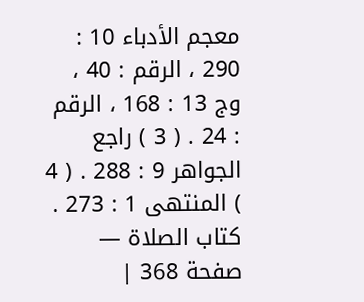معجم الأدباء 10 : 290 ، الرقم : 40 ، وج 13 : 168 ، الرقم : 24 . ( 3 ) راجع الجواهر 9 : 288 . ( 4 ) المنتهى 1 : 273 .
كتاب الصلاة — صفحة 368 |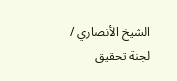الشيخ الأنصاري / لجنة تحقيق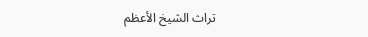تراث الشيخ الأعظم